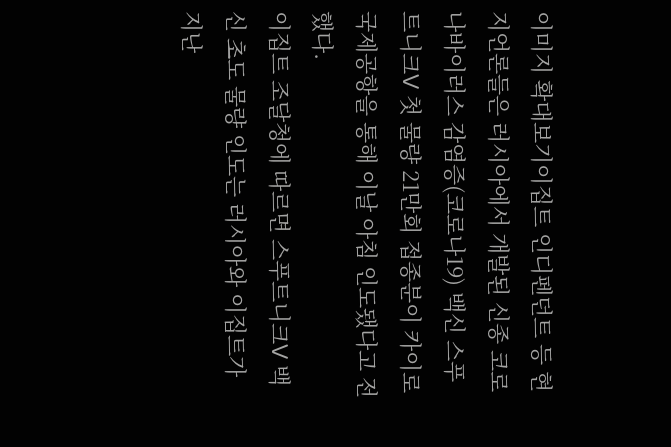이미지 확대보기이집트 인디펜던트 등 현지언론들은 러시아에서 개발된 신종 코로나바이러스 감염증(코로나19) 백신 스푸트니크V 첫 물량 21만회 접종분이 카이로 국제공항을 통해 이날 아침 인도됐다고 전했다.
이집트 조달청에 따르면 스푸트니크V 백신 초도 물량 인도는 러시아와 이집트가 지난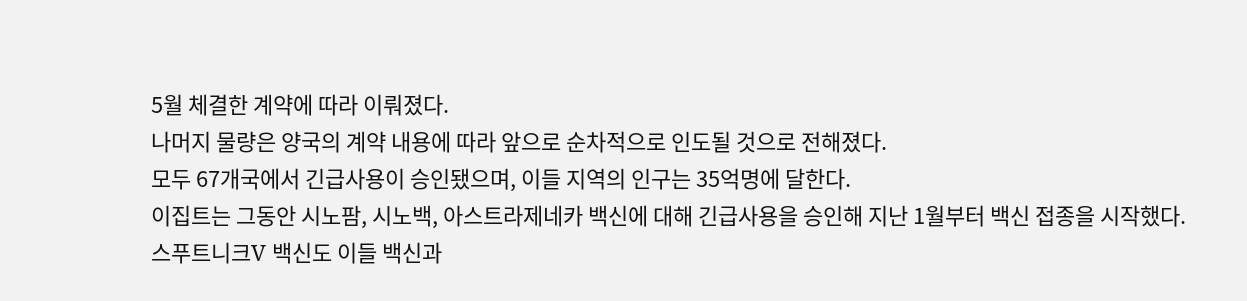5월 체결한 계약에 따라 이뤄졌다.
나머지 물량은 양국의 계약 내용에 따라 앞으로 순차적으로 인도될 것으로 전해졌다.
모두 67개국에서 긴급사용이 승인됐으며, 이들 지역의 인구는 35억명에 달한다.
이집트는 그동안 시노팜, 시노백, 아스트라제네카 백신에 대해 긴급사용을 승인해 지난 1월부터 백신 접종을 시작했다.
스푸트니크V 백신도 이들 백신과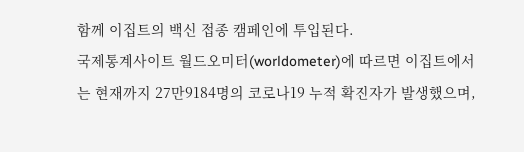함께 이집트의 백신 접종 캠페인에 투입된다.
국제통계사이트 월드오미터(worldometer)에 따르면 이집트에서는 현재까지 27만9184명의 코로나19 누적 확진자가 발생했으며,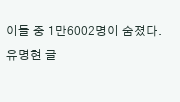이들 중 1만6002명이 숨졌다.
유명현 글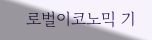로벌이코노믹 기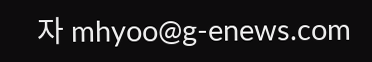자 mhyoo@g-enews.com